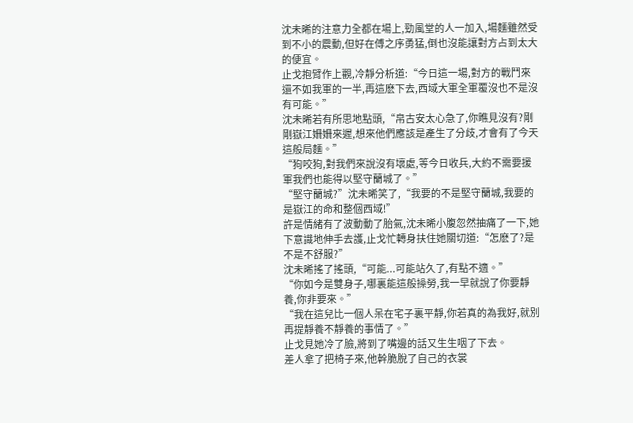沈未晞的注意力全都在場上,勁風堂的人一加入,場麵雖然受到不小的震動,但好在傅之序勇猛,倒也沒能讓對方占到太大的便宜。
止戈抱臂作上觀,冷靜分析道:“今日這一場,對方的戰鬥來還不如我軍的一半,再這麽下去,西域大軍全軍覆沒也不是沒有可能。”
沈未晞若有所思地點頭,“帛古安太心急了,你瞧見沒有?剛剛嶽江姍姍來遲,想來他們應該是產生了分歧,才會有了今天這般局麵。”
“狗咬狗,對我們來說沒有壞處,等今日收兵,大約不需要援軍我們也能得以堅守蘭城了。”
“堅守蘭城?”沈未晞笑了,“我要的不是堅守蘭城,我要的是嶽江的命和整個西域!”
許是情緒有了波動動了胎氣,沈未晞小腹忽然抽痛了一下,她下意識地伸手去護,止戈忙轉身扶住她關切道:“怎麽了?是不是不舒服?”
沈未晞搖了搖頭,“可能...可能站久了,有點不適。”
“你如今是雙身子,哪裏能這般操勞,我一早就說了你要靜養,你非要來。”
“我在這兒比一個人呆在宅子裏平靜,你若真的為我好,就別再提靜養不靜養的事情了。”
止戈見她冷了臉,將到了嘴邊的話又生生咽了下去。
差人拿了把椅子來,他幹脆脫了自己的衣裳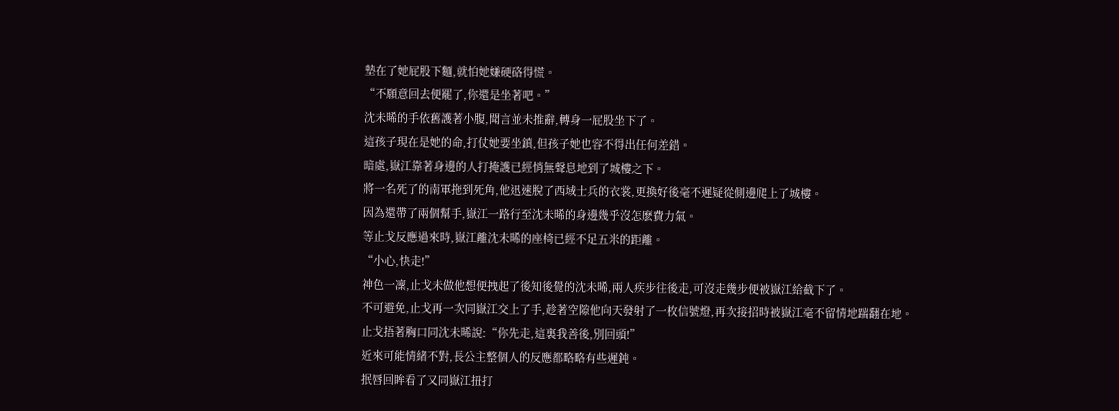墊在了她屁股下麵,就怕她嫌硬硌得慌。
“不願意回去便罷了,你還是坐著吧。”
沈未晞的手依舊護著小腹,聞言並未推辭,轉身一屁股坐下了。
這孩子現在是她的命,打仗她要坐鎮,但孩子她也容不得出任何差錯。
暗處,嶽江靠著身邊的人打掩護已經悄無聲息地到了城樓之下。
將一名死了的南軍拖到死角,他迅速脫了西域士兵的衣裳,更換好後毫不遲疑從側邊爬上了城樓。
因為還帶了兩個幫手,嶽江一路行至沈未晞的身邊幾乎沒怎麽費力氣。
等止戈反應過來時,嶽江離沈未晞的座椅已經不足五米的距離。
“小心,快走!”
神色一凜,止戈未做他想便拽起了後知後覺的沈未晞,兩人疾步往後走,可沒走幾步便被嶽江給截下了。
不可避免,止戈再一次同嶽江交上了手,趁著空隙他向天發射了一枚信號燈,再次接招時被嶽江毫不留情地踹翻在地。
止戈捂著胸口同沈未晞說:“你先走,這裏我善後,別回頭!”
近來可能情緒不對,長公主整個人的反應都略略有些遲鈍。
抿唇回眸看了又同嶽江扭打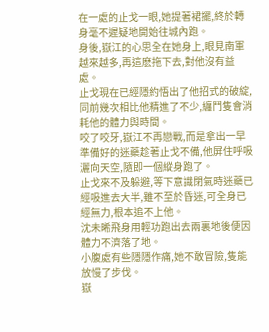在一處的止戈一眼,她提著裙擺,終於轉身毫不遲疑地開始往城內跑。
身後,嶽江的心思全在她身上,眼見南軍越來越多,再這麽拖下去,對他沒有益處。
止戈現在已經隱約悟出了他招式的破綻,同前幾次相比他精進了不少,纏鬥隻會消耗他的體力與時間。
咬了咬牙,嶽江不再戀戰,而是拿出一早準備好的迷藥趁著止戈不備,他屏住呼吸灑向天空,隨即一個縱身跑了。
止戈來不及躲避,等下意識閉氣時迷藥已經吸進去大半,雖不至於昏迷,可全身已經無力,根本追不上他。
沈未晞飛身用輕功跑出去兩裏地後便因體力不濟落了地。
小腹處有些隱隱作痛,她不敢冒險,隻能放慢了步伐。
嶽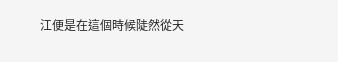江便是在這個時候陡然從天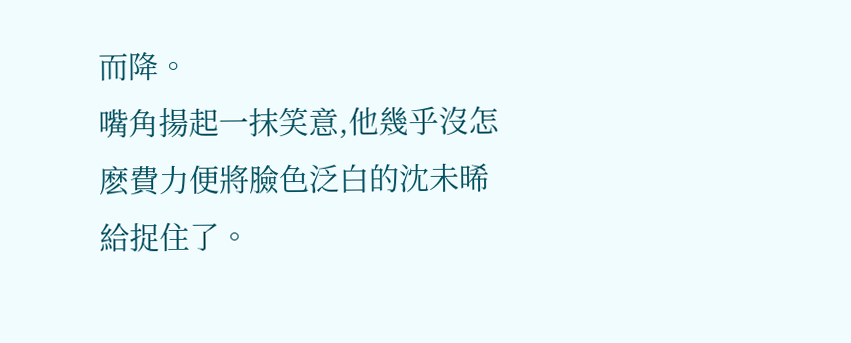而降。
嘴角揚起一抹笑意,他幾乎沒怎麽費力便將臉色泛白的沈未晞給捉住了。